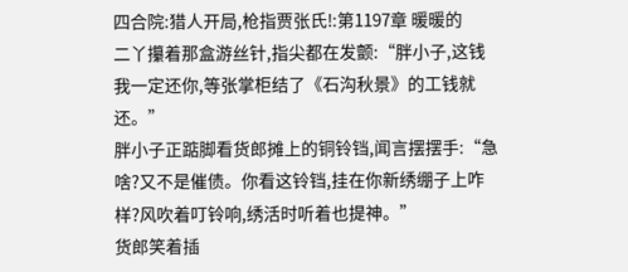四合院:猎人开局,枪指贾张氏!:第1197章 暖暖的
二丫攥着那盒游丝针,指尖都在发颤:“胖小子,这钱我一定还你,等张掌柜结了《石沟秋景》的工钱就还。”
胖小子正踮脚看货郎摊上的铜铃铛,闻言摆摆手:“急啥?又不是催债。你看这铃铛,挂在你新绣绷子上咋样?风吹着叮铃响,绣活时听着也提神。”
货郎笑着插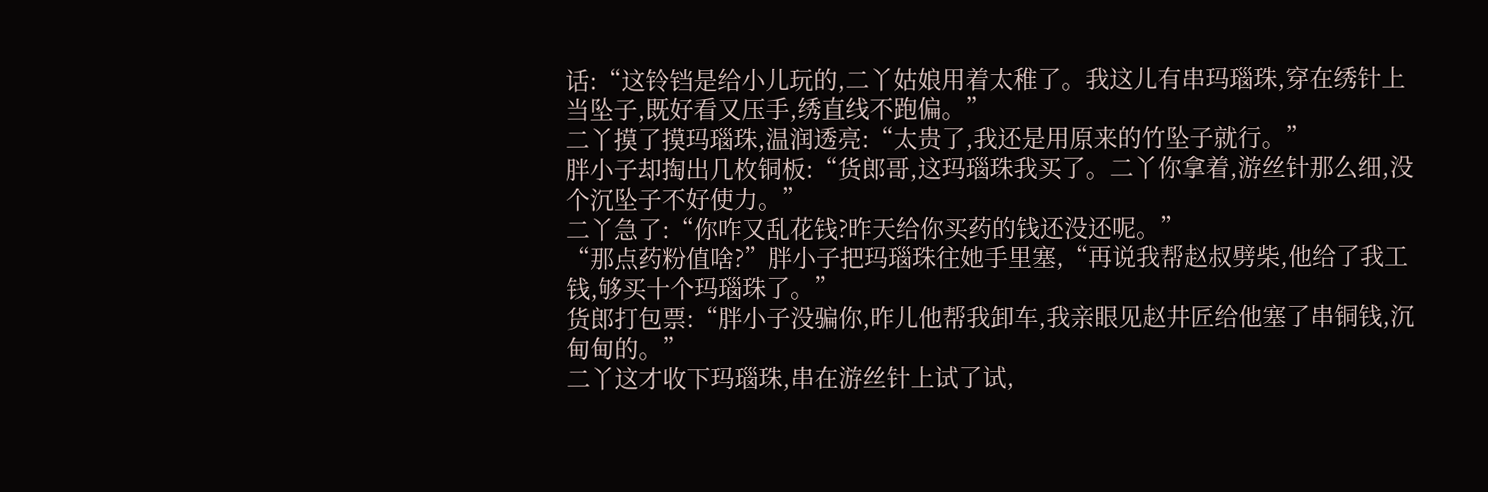话:“这铃铛是给小儿玩的,二丫姑娘用着太稚了。我这儿有串玛瑙珠,穿在绣针上当坠子,既好看又压手,绣直线不跑偏。”
二丫摸了摸玛瑙珠,温润透亮:“太贵了,我还是用原来的竹坠子就行。”
胖小子却掏出几枚铜板:“货郎哥,这玛瑙珠我买了。二丫你拿着,游丝针那么细,没个沉坠子不好使力。”
二丫急了:“你咋又乱花钱?昨天给你买药的钱还没还呢。”
“那点药粉值啥?”胖小子把玛瑙珠往她手里塞,“再说我帮赵叔劈柴,他给了我工钱,够买十个玛瑙珠了。”
货郎打包票:“胖小子没骗你,昨儿他帮我卸车,我亲眼见赵井匠给他塞了串铜钱,沉甸甸的。”
二丫这才收下玛瑙珠,串在游丝针上试了试,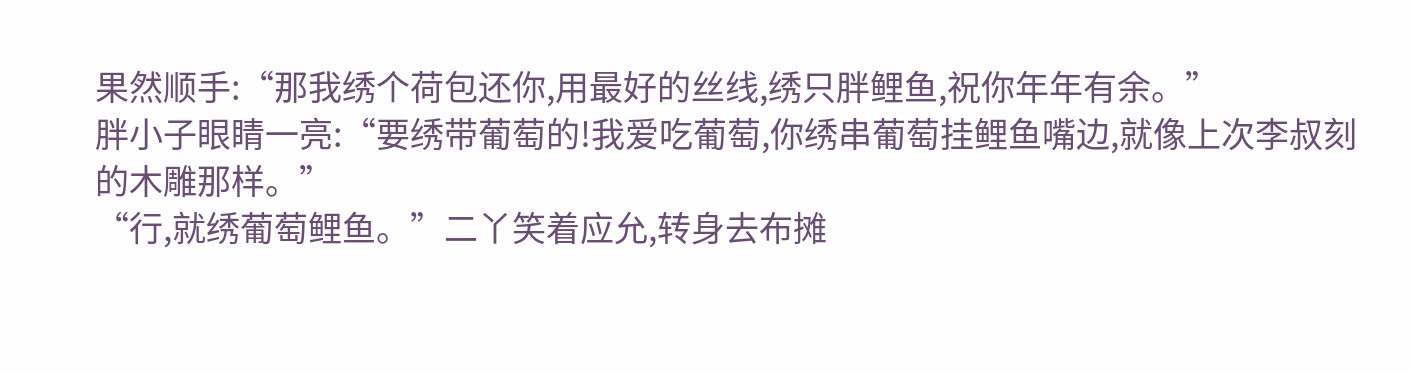果然顺手:“那我绣个荷包还你,用最好的丝线,绣只胖鲤鱼,祝你年年有余。”
胖小子眼睛一亮:“要绣带葡萄的!我爱吃葡萄,你绣串葡萄挂鲤鱼嘴边,就像上次李叔刻的木雕那样。”
“行,就绣葡萄鲤鱼。”二丫笑着应允,转身去布摊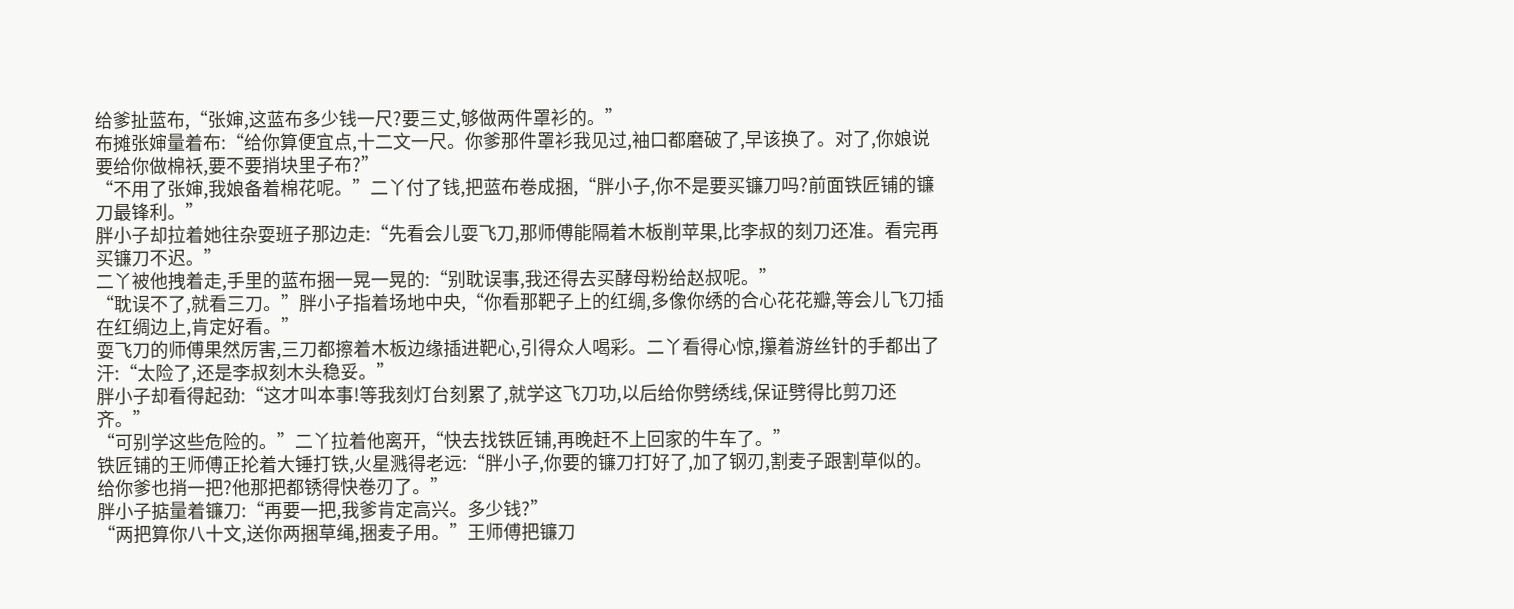给爹扯蓝布,“张婶,这蓝布多少钱一尺?要三丈,够做两件罩衫的。”
布摊张婶量着布:“给你算便宜点,十二文一尺。你爹那件罩衫我见过,袖口都磨破了,早该换了。对了,你娘说要给你做棉袄,要不要捎块里子布?”
“不用了张婶,我娘备着棉花呢。”二丫付了钱,把蓝布卷成捆,“胖小子,你不是要买镰刀吗?前面铁匠铺的镰刀最锋利。”
胖小子却拉着她往杂耍班子那边走:“先看会儿耍飞刀,那师傅能隔着木板削苹果,比李叔的刻刀还准。看完再买镰刀不迟。”
二丫被他拽着走,手里的蓝布捆一晃一晃的:“别耽误事,我还得去买酵母粉给赵叔呢。”
“耽误不了,就看三刀。”胖小子指着场地中央,“你看那靶子上的红绸,多像你绣的合心花花瓣,等会儿飞刀插在红绸边上,肯定好看。”
耍飞刀的师傅果然厉害,三刀都擦着木板边缘插进靶心,引得众人喝彩。二丫看得心惊,攥着游丝针的手都出了汗:“太险了,还是李叔刻木头稳妥。”
胖小子却看得起劲:“这才叫本事!等我刻灯台刻累了,就学这飞刀功,以后给你劈绣线,保证劈得比剪刀还齐。”
“可别学这些危险的。”二丫拉着他离开,“快去找铁匠铺,再晚赶不上回家的牛车了。”
铁匠铺的王师傅正抡着大锤打铁,火星溅得老远:“胖小子,你要的镰刀打好了,加了钢刃,割麦子跟割草似的。给你爹也捎一把?他那把都锈得快卷刃了。”
胖小子掂量着镰刀:“再要一把,我爹肯定高兴。多少钱?”
“两把算你八十文,送你两捆草绳,捆麦子用。”王师傅把镰刀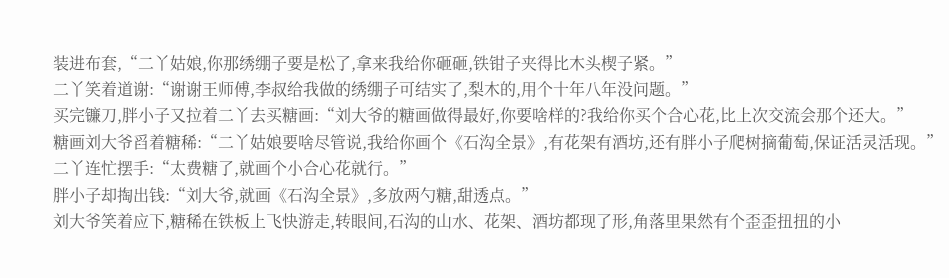装进布套,“二丫姑娘,你那绣绷子要是松了,拿来我给你砸砸,铁钳子夹得比木头楔子紧。”
二丫笑着道谢:“谢谢王师傅,李叔给我做的绣绷子可结实了,梨木的,用个十年八年没问题。”
买完镰刀,胖小子又拉着二丫去买糖画:“刘大爷的糖画做得最好,你要啥样的?我给你买个合心花,比上次交流会那个还大。”
糖画刘大爷舀着糖稀:“二丫姑娘要啥尽管说,我给你画个《石沟全景》,有花架有酒坊,还有胖小子爬树摘葡萄,保证活灵活现。”
二丫连忙摆手:“太费糖了,就画个小合心花就行。”
胖小子却掏出钱:“刘大爷,就画《石沟全景》,多放两勺糖,甜透点。”
刘大爷笑着应下,糖稀在铁板上飞快游走,转眼间,石沟的山水、花架、酒坊都现了形,角落里果然有个歪歪扭扭的小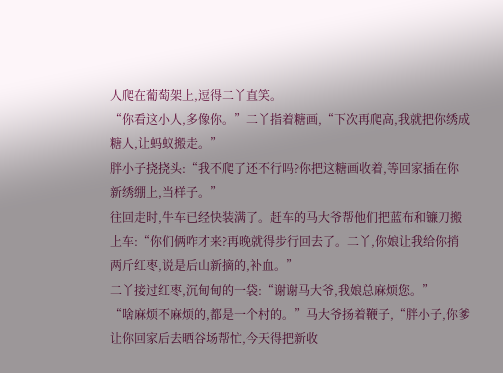人爬在葡萄架上,逗得二丫直笑。
“你看这小人,多像你。”二丫指着糖画,“下次再爬高,我就把你绣成糖人,让蚂蚁搬走。”
胖小子挠挠头:“我不爬了还不行吗?你把这糖画收着,等回家插在你新绣绷上,当样子。”
往回走时,牛车已经快装满了。赶车的马大爷帮他们把蓝布和镰刀搬上车:“你们俩咋才来?再晚就得步行回去了。二丫,你娘让我给你捎两斤红枣,说是后山新摘的,补血。”
二丫接过红枣,沉甸甸的一袋:“谢谢马大爷,我娘总麻烦您。”
“啥麻烦不麻烦的,都是一个村的。”马大爷扬着鞭子,“胖小子,你爹让你回家后去晒谷场帮忙,今天得把新收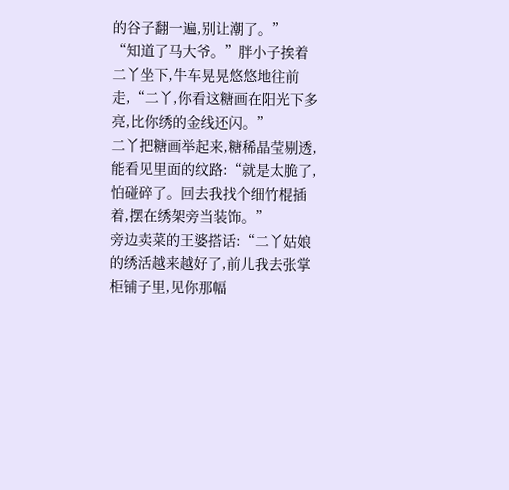的谷子翻一遍,别让潮了。”
“知道了马大爷。”胖小子挨着二丫坐下,牛车晃晃悠悠地往前走,“二丫,你看这糖画在阳光下多亮,比你绣的金线还闪。”
二丫把糖画举起来,糖稀晶莹剔透,能看见里面的纹路:“就是太脆了,怕碰碎了。回去我找个细竹棍插着,摆在绣架旁当装饰。”
旁边卖菜的王婆搭话:“二丫姑娘的绣活越来越好了,前儿我去张掌柜铺子里,见你那幅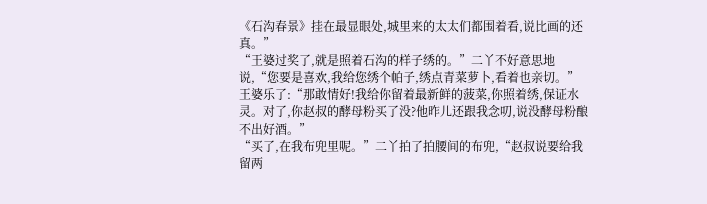《石沟春景》挂在最显眼处,城里来的太太们都围着看,说比画的还真。”
“王婆过奖了,就是照着石沟的样子绣的。”二丫不好意思地说,“您要是喜欢,我给您绣个帕子,绣点青菜萝卜,看着也亲切。”
王婆乐了:“那敢情好!我给你留着最新鲜的菠菜,你照着绣,保证水灵。对了,你赵叔的酵母粉买了没?他昨儿还跟我念叨,说没酵母粉酿不出好酒。”
“买了,在我布兜里呢。”二丫拍了拍腰间的布兜,“赵叔说要给我留两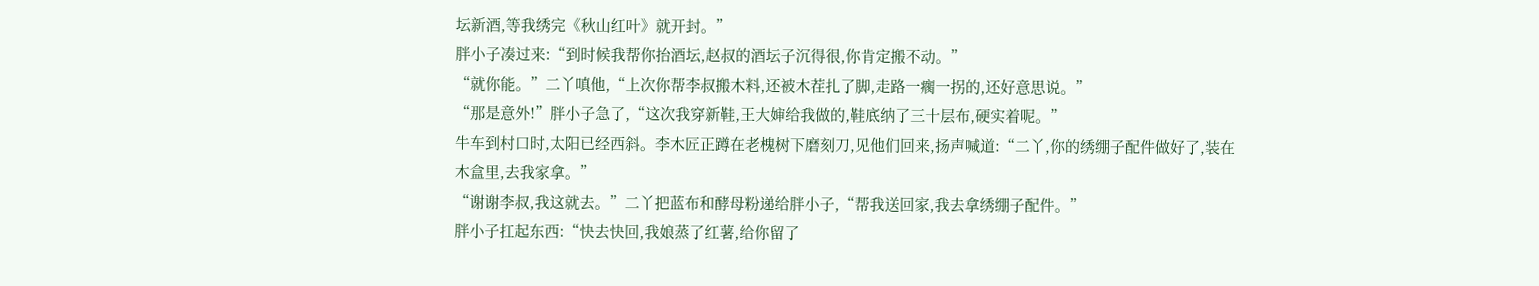坛新酒,等我绣完《秋山红叶》就开封。”
胖小子凑过来:“到时候我帮你抬酒坛,赵叔的酒坛子沉得很,你肯定搬不动。”
“就你能。”二丫嗔他,“上次你帮李叔搬木料,还被木茬扎了脚,走路一瘸一拐的,还好意思说。”
“那是意外!”胖小子急了,“这次我穿新鞋,王大婶给我做的,鞋底纳了三十层布,硬实着呢。”
牛车到村口时,太阳已经西斜。李木匠正蹲在老槐树下磨刻刀,见他们回来,扬声喊道:“二丫,你的绣绷子配件做好了,装在木盒里,去我家拿。”
“谢谢李叔,我这就去。”二丫把蓝布和酵母粉递给胖小子,“帮我送回家,我去拿绣绷子配件。”
胖小子扛起东西:“快去快回,我娘蒸了红薯,给你留了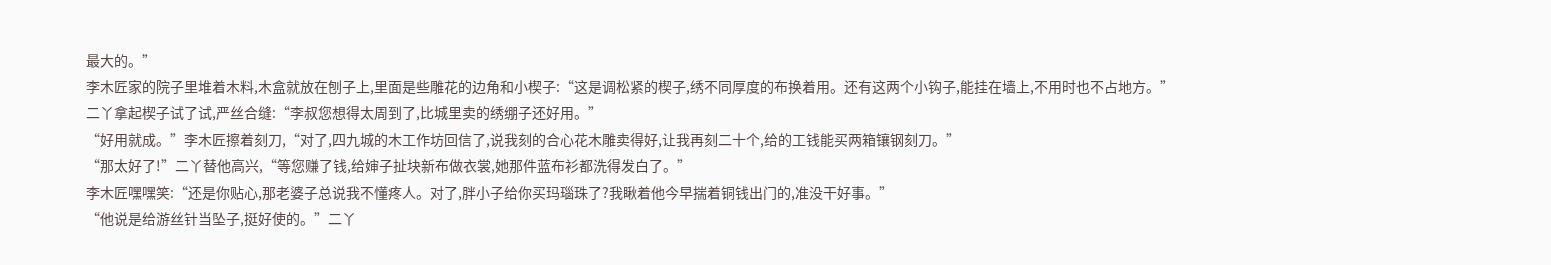最大的。”
李木匠家的院子里堆着木料,木盒就放在刨子上,里面是些雕花的边角和小楔子:“这是调松紧的楔子,绣不同厚度的布换着用。还有这两个小钩子,能挂在墙上,不用时也不占地方。”
二丫拿起楔子试了试,严丝合缝:“李叔您想得太周到了,比城里卖的绣绷子还好用。”
“好用就成。”李木匠擦着刻刀,“对了,四九城的木工作坊回信了,说我刻的合心花木雕卖得好,让我再刻二十个,给的工钱能买两箱镶钢刻刀。”
“那太好了!”二丫替他高兴,“等您赚了钱,给婶子扯块新布做衣裳,她那件蓝布衫都洗得发白了。”
李木匠嘿嘿笑:“还是你贴心,那老婆子总说我不懂疼人。对了,胖小子给你买玛瑙珠了?我瞅着他今早揣着铜钱出门的,准没干好事。”
“他说是给游丝针当坠子,挺好使的。”二丫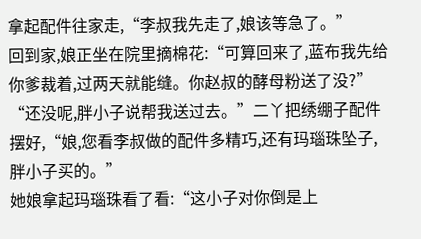拿起配件往家走,“李叔我先走了,娘该等急了。”
回到家,娘正坐在院里摘棉花:“可算回来了,蓝布我先给你爹裁着,过两天就能缝。你赵叔的酵母粉送了没?”
“还没呢,胖小子说帮我送过去。”二丫把绣绷子配件摆好,“娘,您看李叔做的配件多精巧,还有玛瑙珠坠子,胖小子买的。”
她娘拿起玛瑙珠看了看:“这小子对你倒是上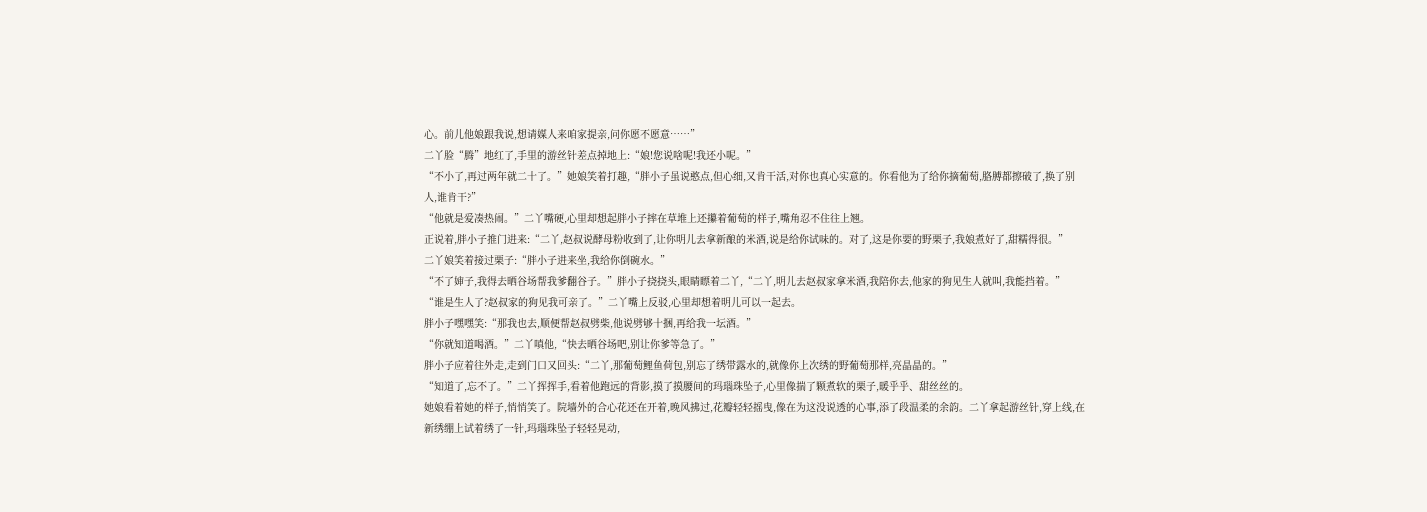心。前儿他娘跟我说,想请媒人来咱家提亲,问你愿不愿意……”
二丫脸“腾”地红了,手里的游丝针差点掉地上:“娘!您说啥呢!我还小呢。”
“不小了,再过两年就二十了。”她娘笑着打趣,“胖小子虽说憨点,但心细,又肯干活,对你也真心实意的。你看他为了给你摘葡萄,胳膊都擦破了,换了别人,谁肯干?”
“他就是爱凑热闹。”二丫嘴硬,心里却想起胖小子摔在草堆上还攥着葡萄的样子,嘴角忍不住往上翘。
正说着,胖小子推门进来:“二丫,赵叔说酵母粉收到了,让你明儿去拿新酿的米酒,说是给你试味的。对了,这是你要的野栗子,我娘煮好了,甜糯得很。”
二丫娘笑着接过栗子:“胖小子进来坐,我给你倒碗水。”
“不了婶子,我得去晒谷场帮我爹翻谷子。”胖小子挠挠头,眼睛瞟着二丫,“二丫,明儿去赵叔家拿米酒,我陪你去,他家的狗见生人就叫,我能挡着。”
“谁是生人了?赵叔家的狗见我可亲了。”二丫嘴上反驳,心里却想着明儿可以一起去。
胖小子嘿嘿笑:“那我也去,顺便帮赵叔劈柴,他说劈够十捆,再给我一坛酒。”
“你就知道喝酒。”二丫嗔他,“快去晒谷场吧,别让你爹等急了。”
胖小子应着往外走,走到门口又回头:“二丫,那葡萄鲤鱼荷包,别忘了绣带露水的,就像你上次绣的野葡萄那样,亮晶晶的。”
“知道了,忘不了。”二丫挥挥手,看着他跑远的背影,摸了摸腰间的玛瑙珠坠子,心里像揣了颗煮软的栗子,暖乎乎、甜丝丝的。
她娘看着她的样子,悄悄笑了。院墙外的合心花还在开着,晚风拂过,花瓣轻轻摇曳,像在为这没说透的心事,添了段温柔的余韵。二丫拿起游丝针,穿上线,在新绣绷上试着绣了一针,玛瑙珠坠子轻轻晃动,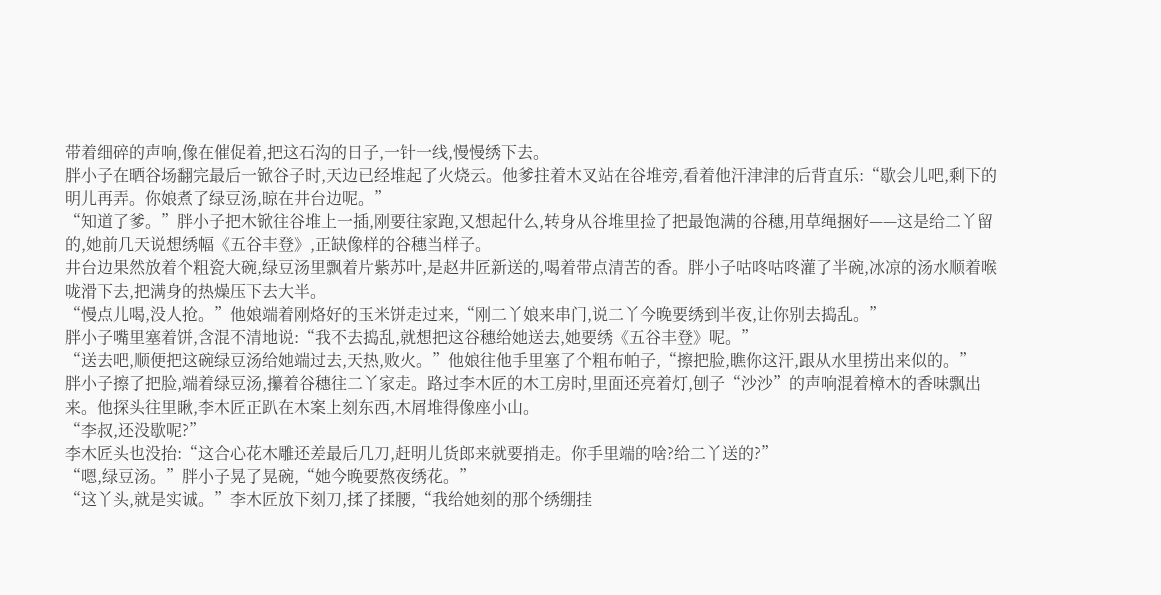带着细碎的声响,像在催促着,把这石沟的日子,一针一线,慢慢绣下去。
胖小子在晒谷场翻完最后一锨谷子时,天边已经堆起了火烧云。他爹拄着木叉站在谷堆旁,看着他汗津津的后背直乐:“歇会儿吧,剩下的明儿再弄。你娘煮了绿豆汤,晾在井台边呢。”
“知道了爹。”胖小子把木锨往谷堆上一插,刚要往家跑,又想起什么,转身从谷堆里捡了把最饱满的谷穗,用草绳捆好——这是给二丫留的,她前几天说想绣幅《五谷丰登》,正缺像样的谷穗当样子。
井台边果然放着个粗瓷大碗,绿豆汤里飘着片紫苏叶,是赵井匠新送的,喝着带点清苦的香。胖小子咕咚咕咚灌了半碗,冰凉的汤水顺着喉咙滑下去,把满身的热燥压下去大半。
“慢点儿喝,没人抢。”他娘端着刚烙好的玉米饼走过来,“刚二丫娘来串门,说二丫今晚要绣到半夜,让你别去捣乱。”
胖小子嘴里塞着饼,含混不清地说:“我不去捣乱,就想把这谷穗给她送去,她要绣《五谷丰登》呢。”
“送去吧,顺便把这碗绿豆汤给她端过去,天热,败火。”他娘往他手里塞了个粗布帕子,“擦把脸,瞧你这汗,跟从水里捞出来似的。”
胖小子擦了把脸,端着绿豆汤,攥着谷穗往二丫家走。路过李木匠的木工房时,里面还亮着灯,刨子“沙沙”的声响混着樟木的香味飘出来。他探头往里瞅,李木匠正趴在木案上刻东西,木屑堆得像座小山。
“李叔,还没歇呢?”
李木匠头也没抬:“这合心花木雕还差最后几刀,赶明儿货郎来就要捎走。你手里端的啥?给二丫送的?”
“嗯,绿豆汤。”胖小子晃了晃碗,“她今晚要熬夜绣花。”
“这丫头,就是实诚。”李木匠放下刻刀,揉了揉腰,“我给她刻的那个绣绷挂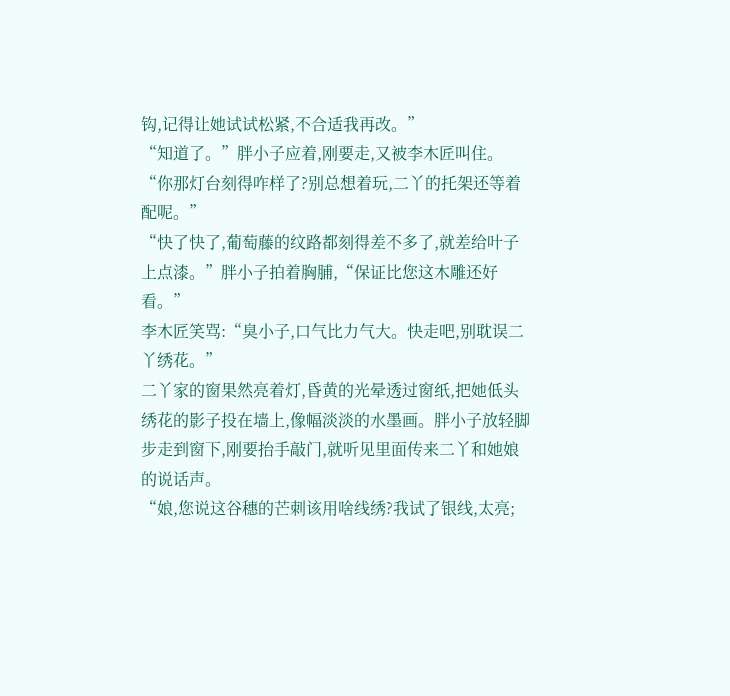钩,记得让她试试松紧,不合适我再改。”
“知道了。”胖小子应着,刚要走,又被李木匠叫住。
“你那灯台刻得咋样了?别总想着玩,二丫的托架还等着配呢。”
“快了快了,葡萄藤的纹路都刻得差不多了,就差给叶子上点漆。”胖小子拍着胸脯,“保证比您这木雕还好看。”
李木匠笑骂:“臭小子,口气比力气大。快走吧,别耽误二丫绣花。”
二丫家的窗果然亮着灯,昏黄的光晕透过窗纸,把她低头绣花的影子投在墙上,像幅淡淡的水墨画。胖小子放轻脚步走到窗下,刚要抬手敲门,就听见里面传来二丫和她娘的说话声。
“娘,您说这谷穗的芒刺该用啥线绣?我试了银线,太亮;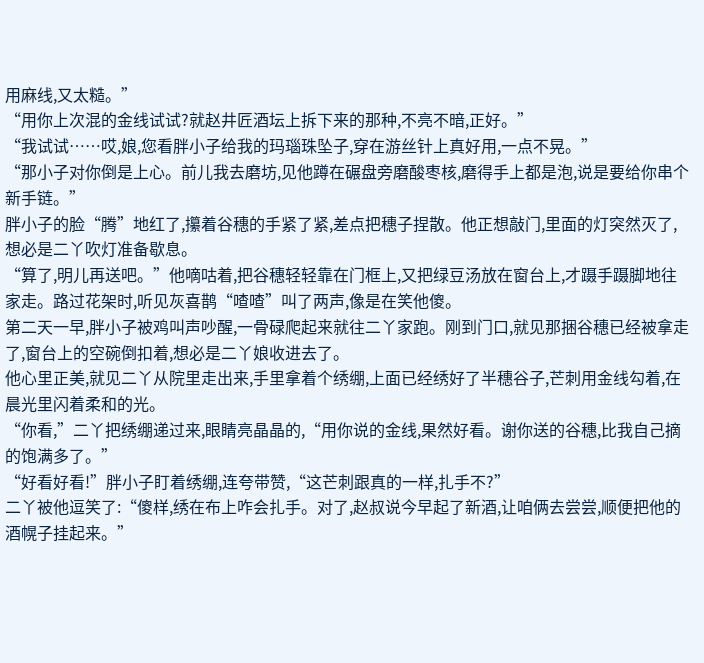用麻线,又太糙。”
“用你上次混的金线试试?就赵井匠酒坛上拆下来的那种,不亮不暗,正好。”
“我试试……哎,娘,您看胖小子给我的玛瑙珠坠子,穿在游丝针上真好用,一点不晃。”
“那小子对你倒是上心。前儿我去磨坊,见他蹲在碾盘旁磨酸枣核,磨得手上都是泡,说是要给你串个新手链。”
胖小子的脸“腾”地红了,攥着谷穗的手紧了紧,差点把穗子捏散。他正想敲门,里面的灯突然灭了,想必是二丫吹灯准备歇息。
“算了,明儿再送吧。”他嘀咕着,把谷穗轻轻靠在门框上,又把绿豆汤放在窗台上,才蹑手蹑脚地往家走。路过花架时,听见灰喜鹊“喳喳”叫了两声,像是在笑他傻。
第二天一早,胖小子被鸡叫声吵醒,一骨碌爬起来就往二丫家跑。刚到门口,就见那捆谷穗已经被拿走了,窗台上的空碗倒扣着,想必是二丫娘收进去了。
他心里正美,就见二丫从院里走出来,手里拿着个绣绷,上面已经绣好了半穗谷子,芒刺用金线勾着,在晨光里闪着柔和的光。
“你看,”二丫把绣绷递过来,眼睛亮晶晶的,“用你说的金线,果然好看。谢你送的谷穗,比我自己摘的饱满多了。”
“好看好看!”胖小子盯着绣绷,连夸带赞,“这芒刺跟真的一样,扎手不?”
二丫被他逗笑了:“傻样,绣在布上咋会扎手。对了,赵叔说今早起了新酒,让咱俩去尝尝,顺便把他的酒幌子挂起来。”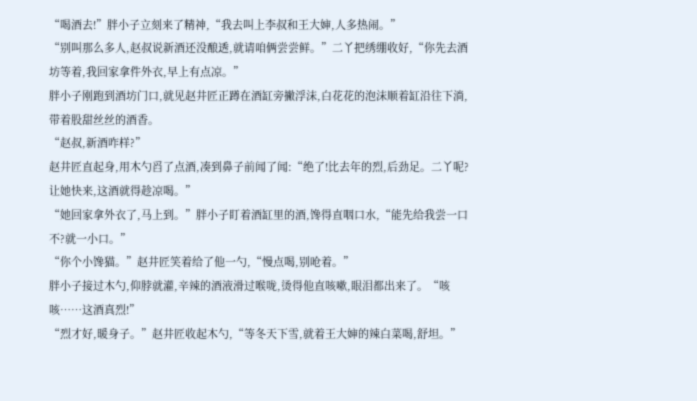“喝酒去!”胖小子立刻来了精神,“我去叫上李叔和王大婶,人多热闹。”
“别叫那么多人,赵叔说新酒还没酿透,就请咱俩尝尝鲜。”二丫把绣绷收好,“你先去酒坊等着,我回家拿件外衣,早上有点凉。”
胖小子刚跑到酒坊门口,就见赵井匠正蹲在酒缸旁撇浮沫,白花花的泡沫顺着缸沿往下淌,带着股甜丝丝的酒香。
“赵叔,新酒咋样?”
赵井匠直起身,用木勺舀了点酒,凑到鼻子前闻了闻:“绝了!比去年的烈,后劲足。二丫呢?让她快来,这酒就得趁凉喝。”
“她回家拿外衣了,马上到。”胖小子盯着酒缸里的酒,馋得直咽口水,“能先给我尝一口不?就一小口。”
“你个小馋猫。”赵井匠笑着给了他一勺,“慢点喝,别呛着。”
胖小子接过木勺,仰脖就灌,辛辣的酒液滑过喉咙,烫得他直咳嗽,眼泪都出来了。“咳咳……这酒真烈!”
“烈才好,暖身子。”赵井匠收起木勺,“等冬天下雪,就着王大婶的辣白菜喝,舒坦。”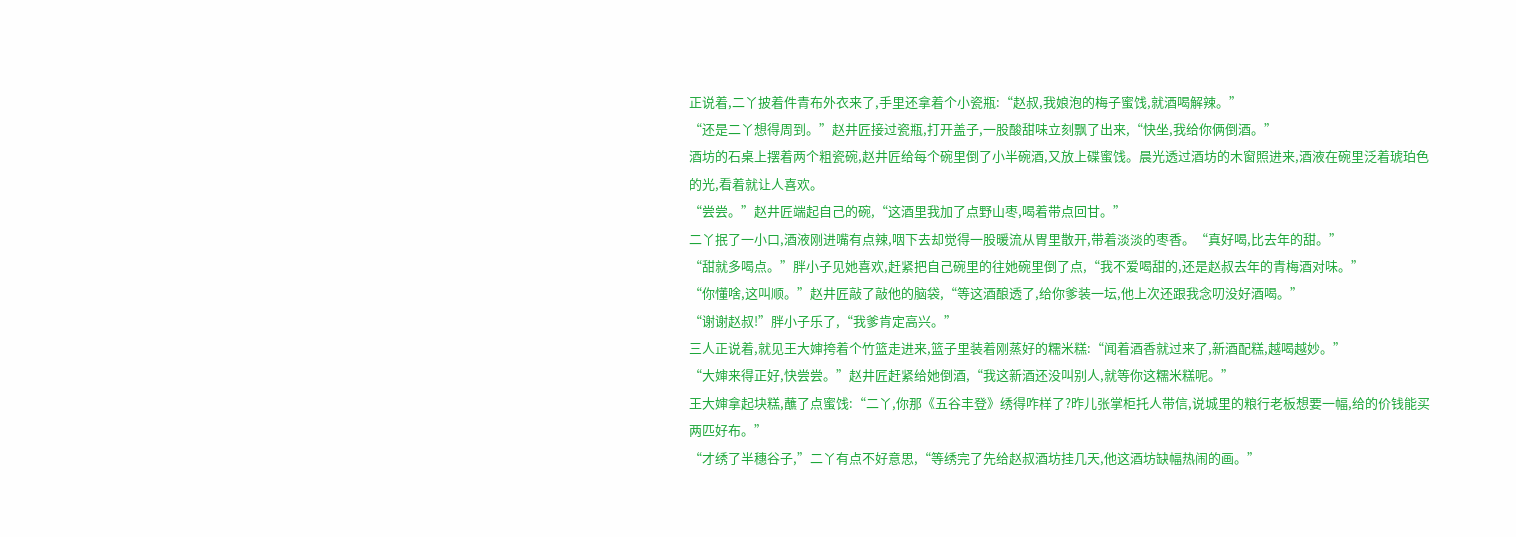正说着,二丫披着件青布外衣来了,手里还拿着个小瓷瓶:“赵叔,我娘泡的梅子蜜饯,就酒喝解辣。”
“还是二丫想得周到。”赵井匠接过瓷瓶,打开盖子,一股酸甜味立刻飘了出来,“快坐,我给你俩倒酒。”
酒坊的石桌上摆着两个粗瓷碗,赵井匠给每个碗里倒了小半碗酒,又放上碟蜜饯。晨光透过酒坊的木窗照进来,酒液在碗里泛着琥珀色的光,看着就让人喜欢。
“尝尝。”赵井匠端起自己的碗,“这酒里我加了点野山枣,喝着带点回甘。”
二丫抿了一小口,酒液刚进嘴有点辣,咽下去却觉得一股暖流从胃里散开,带着淡淡的枣香。“真好喝,比去年的甜。”
“甜就多喝点。”胖小子见她喜欢,赶紧把自己碗里的往她碗里倒了点,“我不爱喝甜的,还是赵叔去年的青梅酒对味。”
“你懂啥,这叫顺。”赵井匠敲了敲他的脑袋,“等这酒酿透了,给你爹装一坛,他上次还跟我念叨没好酒喝。”
“谢谢赵叔!”胖小子乐了,“我爹肯定高兴。”
三人正说着,就见王大婶挎着个竹篮走进来,篮子里装着刚蒸好的糯米糕:“闻着酒香就过来了,新酒配糕,越喝越妙。”
“大婶来得正好,快尝尝。”赵井匠赶紧给她倒酒,“我这新酒还没叫别人,就等你这糯米糕呢。”
王大婶拿起块糕,蘸了点蜜饯:“二丫,你那《五谷丰登》绣得咋样了?昨儿张掌柜托人带信,说城里的粮行老板想要一幅,给的价钱能买两匹好布。”
“才绣了半穗谷子,”二丫有点不好意思,“等绣完了先给赵叔酒坊挂几天,他这酒坊缺幅热闹的画。”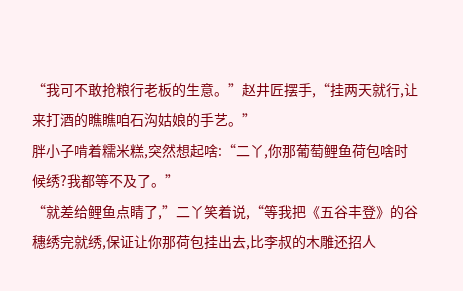“我可不敢抢粮行老板的生意。”赵井匠摆手,“挂两天就行,让来打酒的瞧瞧咱石沟姑娘的手艺。”
胖小子啃着糯米糕,突然想起啥:“二丫,你那葡萄鲤鱼荷包啥时候绣?我都等不及了。”
“就差给鲤鱼点睛了,”二丫笑着说,“等我把《五谷丰登》的谷穗绣完就绣,保证让你那荷包挂出去,比李叔的木雕还招人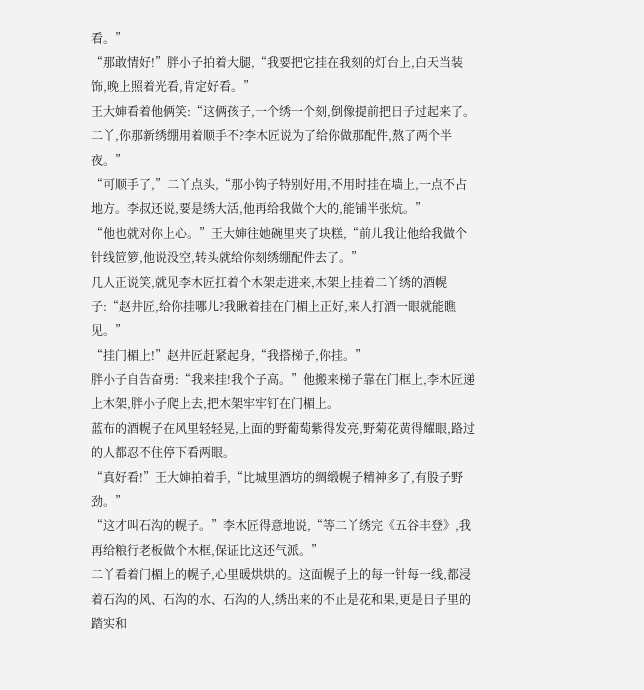看。”
“那敢情好!”胖小子拍着大腿,“我要把它挂在我刻的灯台上,白天当装饰,晚上照着光看,肯定好看。”
王大婶看着他俩笑:“这俩孩子,一个绣一个刻,倒像提前把日子过起来了。二丫,你那新绣绷用着顺手不?李木匠说为了给你做那配件,熬了两个半夜。”
“可顺手了,”二丫点头,“那小钩子特别好用,不用时挂在墙上,一点不占地方。李叔还说,要是绣大活,他再给我做个大的,能铺半张炕。”
“他也就对你上心。”王大婶往她碗里夹了块糕,“前儿我让他给我做个针线笸箩,他说没空,转头就给你刻绣绷配件去了。”
几人正说笑,就见李木匠扛着个木架走进来,木架上挂着二丫绣的酒幌子:“赵井匠,给你挂哪儿?我瞅着挂在门楣上正好,来人打酒一眼就能瞧见。”
“挂门楣上!”赵井匠赶紧起身,“我搭梯子,你挂。”
胖小子自告奋勇:“我来挂!我个子高。”他搬来梯子靠在门框上,李木匠递上木架,胖小子爬上去,把木架牢牢钉在门楣上。
蓝布的酒幌子在风里轻轻晃,上面的野葡萄紫得发亮,野菊花黄得耀眼,路过的人都忍不住停下看两眼。
“真好看!”王大婶拍着手,“比城里酒坊的绸缎幌子精神多了,有股子野劲。”
“这才叫石沟的幌子。”李木匠得意地说,“等二丫绣完《五谷丰登》,我再给粮行老板做个木框,保证比这还气派。”
二丫看着门楣上的幌子,心里暖烘烘的。这面幌子上的每一针每一线,都浸着石沟的风、石沟的水、石沟的人,绣出来的不止是花和果,更是日子里的踏实和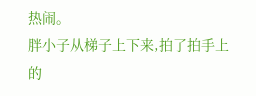热闹。
胖小子从梯子上下来,拍了拍手上的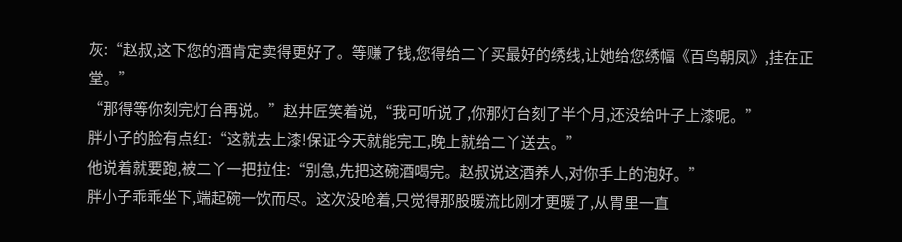灰:“赵叔,这下您的酒肯定卖得更好了。等赚了钱,您得给二丫买最好的绣线,让她给您绣幅《百鸟朝凤》,挂在正堂。”
“那得等你刻完灯台再说。”赵井匠笑着说,“我可听说了,你那灯台刻了半个月,还没给叶子上漆呢。”
胖小子的脸有点红:“这就去上漆!保证今天就能完工,晚上就给二丫送去。”
他说着就要跑,被二丫一把拉住:“别急,先把这碗酒喝完。赵叔说这酒养人,对你手上的泡好。”
胖小子乖乖坐下,端起碗一饮而尽。这次没呛着,只觉得那股暖流比刚才更暖了,从胃里一直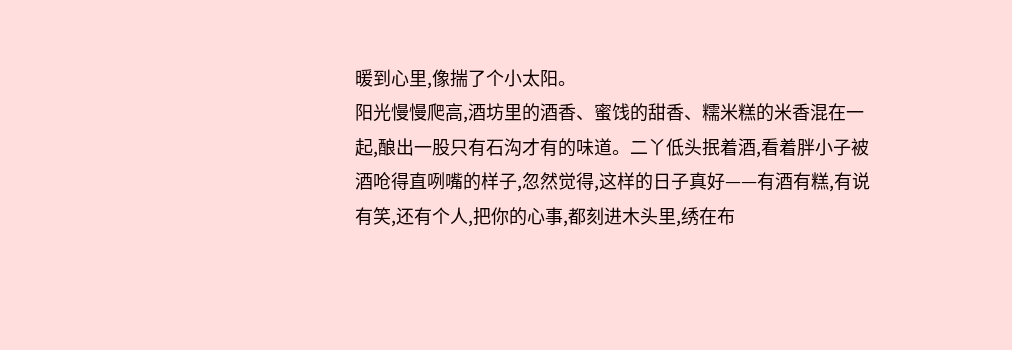暖到心里,像揣了个小太阳。
阳光慢慢爬高,酒坊里的酒香、蜜饯的甜香、糯米糕的米香混在一起,酿出一股只有石沟才有的味道。二丫低头抿着酒,看着胖小子被酒呛得直咧嘴的样子,忽然觉得,这样的日子真好——有酒有糕,有说有笑,还有个人,把你的心事,都刻进木头里,绣在布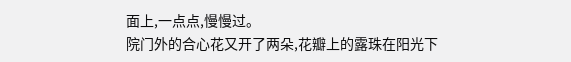面上,一点点,慢慢过。
院门外的合心花又开了两朵,花瓣上的露珠在阳光下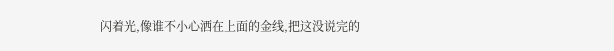闪着光,像谁不小心洒在上面的金线,把这没说完的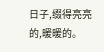日子,缀得亮亮的,暖暖的。